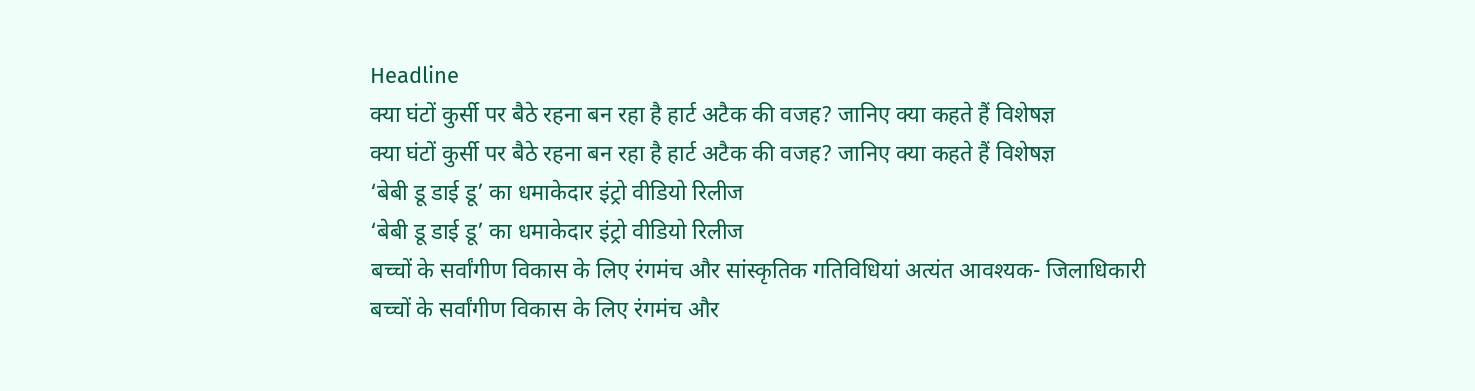Headline
क्या घंटों कुर्सी पर बैठे रहना बन रहा है हार्ट अटैक की वजह? जानिए क्या कहते हैं विशेषज्ञ
क्या घंटों कुर्सी पर बैठे रहना बन रहा है हार्ट अटैक की वजह? जानिए क्या कहते हैं विशेषज्ञ
‘बेबी डू डाई डू’ का धमाकेदार इंट्रो वीडियो रिलीज
‘बेबी डू डाई डू’ का धमाकेदार इंट्रो वीडियो रिलीज
बच्चों के सर्वांगीण विकास के लिए रंगमंच और सांस्कृतिक गतिविधियां अत्यंत आवश्यक- जिलाधिकारी
बच्चों के सर्वांगीण विकास के लिए रंगमंच और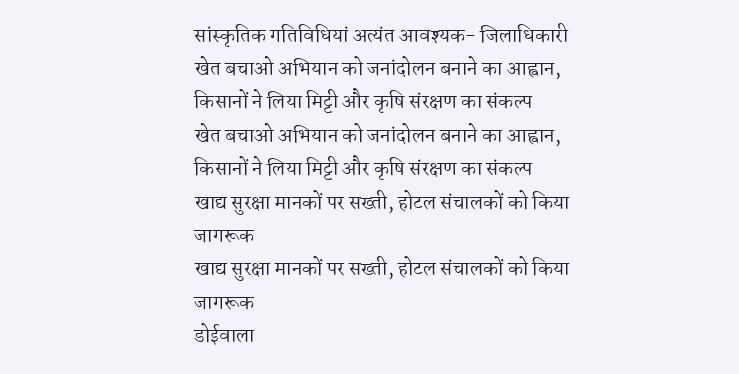सांस्कृतिक गतिविधियां अत्यंत आवश्यक- जिलाधिकारी
खेत बचाओ अभियान को जनांदोलन बनाने का आह्वान, किसानों ने लिया मिट्टी और कृषि संरक्षण का संकल्प
खेत बचाओ अभियान को जनांदोलन बनाने का आह्वान, किसानों ने लिया मिट्टी और कृषि संरक्षण का संकल्प
खाद्य सुरक्षा मानकों पर सख्ती, होटल संचालकों को किया जागरूक
खाद्य सुरक्षा मानकों पर सख्ती, होटल संचालकों को किया जागरूक
डोईवाला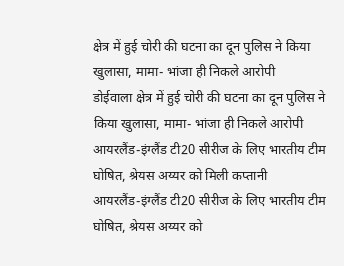क्षेत्र में हुई चोरी की घटना का दून पुलिस ने किया खुलासा, मामा- भांजा ही निकले आरोपी
डोईवाला क्षेत्र में हुई चोरी की घटना का दून पुलिस ने किया खुलासा, मामा- भांजा ही निकले आरोपी
आयरलैंड-इंग्लैंड टी20 सीरीज के लिए भारतीय टीम घोषित, श्रेयस अय्यर को मिली कप्तानी
आयरलैंड-इंग्लैंड टी20 सीरीज के लिए भारतीय टीम घोषित, श्रेयस अय्यर को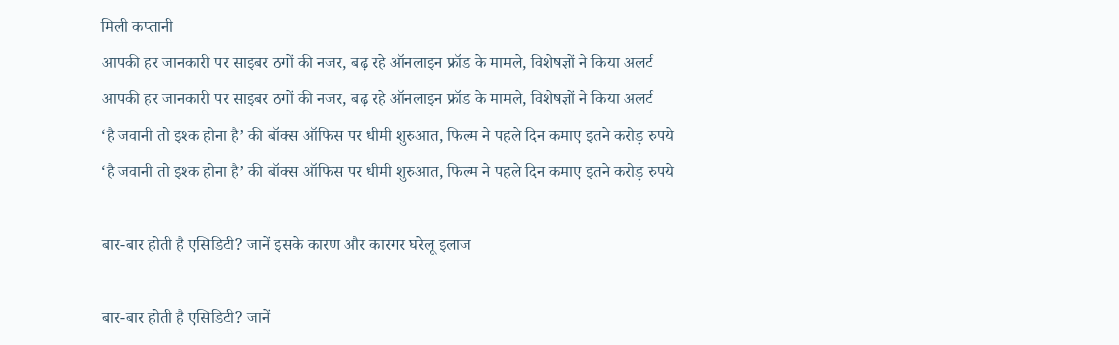मिली कप्तानी
आपकी हर जानकारी पर साइबर ठगों की नजर, बढ़ रहे ऑनलाइन फ्रॉड के मामले, विशेषज्ञों ने किया अलर्ट
आपकी हर जानकारी पर साइबर ठगों की नजर, बढ़ रहे ऑनलाइन फ्रॉड के मामले, विशेषज्ञों ने किया अलर्ट
‘है जवानी तो इश्क होना है’ की बॉक्स ऑफिस पर धीमी शुरुआत, फिल्म ने पहले दिन कमाए इतने करोड़ रुपये
‘है जवानी तो इश्क होना है’ की बॉक्स ऑफिस पर धीमी शुरुआत, फिल्म ने पहले दिन कमाए इतने करोड़ रुपये

बार-बार होती है एसिडिटी? जानें इसके कारण और कारगर घरेलू इलाज

बार-बार होती है एसिडिटी? जानें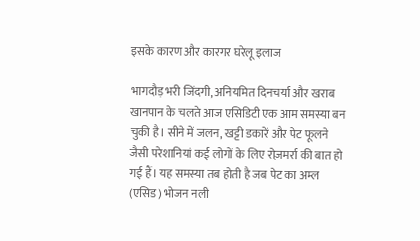इसके कारण और कारगर घरेलू इलाज

भागदौड़ भरी जिंदगी, अनियमित दिनचर्या और खराब खानपान के चलते आज एसिडिटी एक आम समस्या बन चुकी है। सीने में जलन, खट्टी डकारें और पेट फूलने जैसी परेशानियां कई लोगों के लिए रोज़मर्रा की बात हो गई हैं। यह समस्या तब होती है जब पेट का अम्ल (एसिड) भोजन नली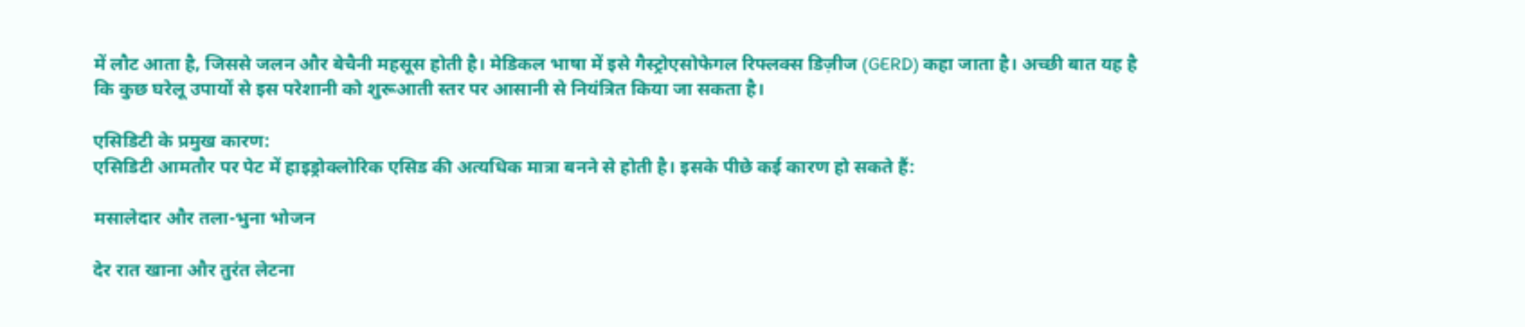में लौट आता है, जिससे जलन और बेचैनी महसूस होती है। मेडिकल भाषा में इसे गैस्ट्रोएसोफेगल रिफ्लक्स डिज़ीज (GERD) कहा जाता है। अच्छी बात यह है कि कुछ घरेलू उपायों से इस परेशानी को शुरूआती स्तर पर आसानी से नियंत्रित किया जा सकता है।

एसिडिटी के प्रमुख कारण:
एसिडिटी आमतौर पर पेट में हाइड्रोक्लोरिक एसिड की अत्यधिक मात्रा बनने से होती है। इसके पीछे कई कारण हो सकते हैं:

मसालेदार और तला-भुना भोजन

देर रात खाना और तुरंत लेटना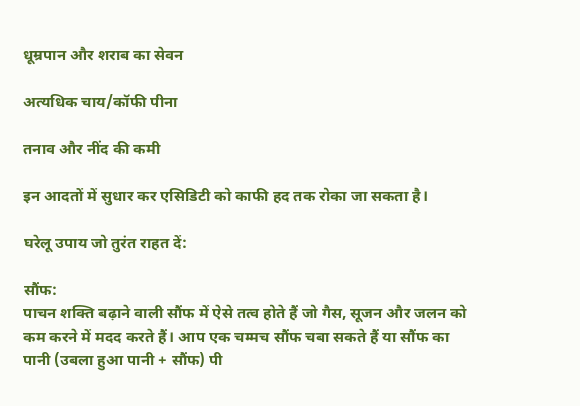धूम्रपान और शराब का सेवन

अत्यधिक चाय/कॉफी पीना

तनाव और नींद की कमी

इन आदतों में सुधार कर एसिडिटी को काफी हद तक रोका जा सकता है।

घरेलू उपाय जो तुरंत राहत दें:

सौंफ:
पाचन शक्ति बढ़ाने वाली सौंफ में ऐसे तत्व होते हैं जो गैस, सूजन और जलन को कम करने में मदद करते हैं। आप एक चम्मच सौंफ चबा सकते हैं या सौंफ का पानी (उबला हुआ पानी + सौंफ) पी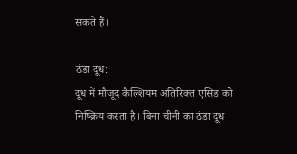सकते हैं।

ठंडा दूध:
दूध में मौजूद कैल्शियम अतिरिक्त एसिड को निष्क्रिय करता है। बिना चीनी का ठंडा दूध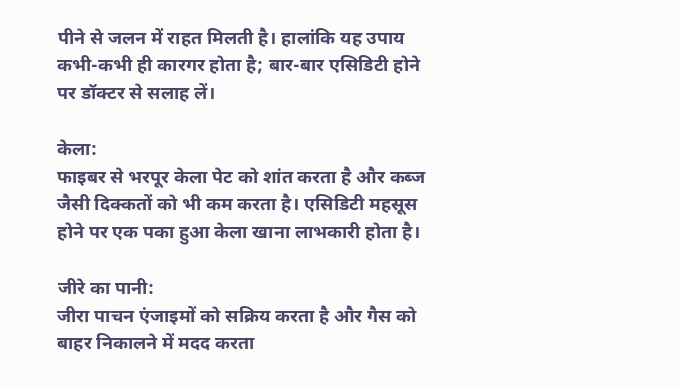पीने से जलन में राहत मिलती है। हालांकि यह उपाय कभी-कभी ही कारगर होता है; बार-बार एसिडिटी होने पर डॉक्टर से सलाह लें।

केला:
फाइबर से भरपूर केला पेट को शांत करता है और कब्ज जैसी दिक्कतों को भी कम करता है। एसिडिटी महसूस होने पर एक पका हुआ केला खाना लाभकारी होता है।

जीरे का पानी:
जीरा पाचन एंजाइमों को सक्रिय करता है और गैस को बाहर निकालने में मदद करता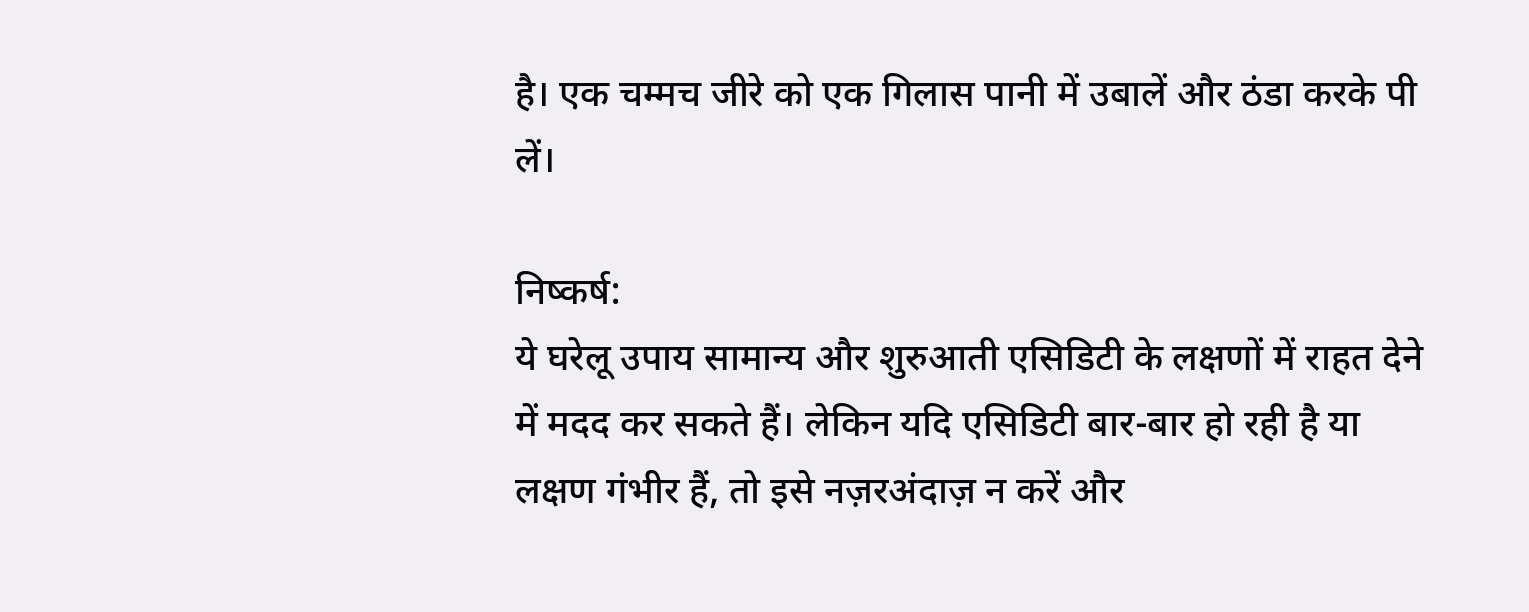है। एक चम्मच जीरे को एक गिलास पानी में उबालें और ठंडा करके पी लें।

निष्कर्ष:
ये घरेलू उपाय सामान्य और शुरुआती एसिडिटी के लक्षणों में राहत देने में मदद कर सकते हैं। लेकिन यदि एसिडिटी बार-बार हो रही है या लक्षण गंभीर हैं, तो इसे नज़रअंदाज़ न करें और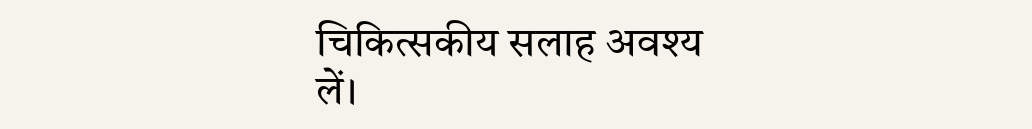चिकित्सकीय सलाह अवश्य लें।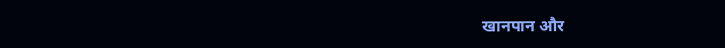खानपान और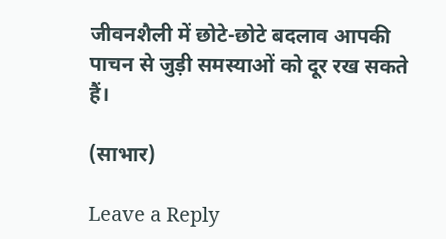जीवनशैली में छोटे-छोटे बदलाव आपकी पाचन से जुड़ी समस्याओं को दूर रख सकते हैं।

(साभार)

Leave a Reply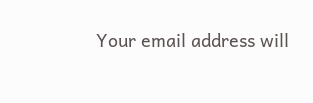Your email address will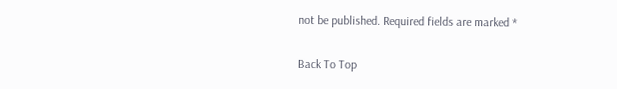not be published. Required fields are marked *

Back To Top